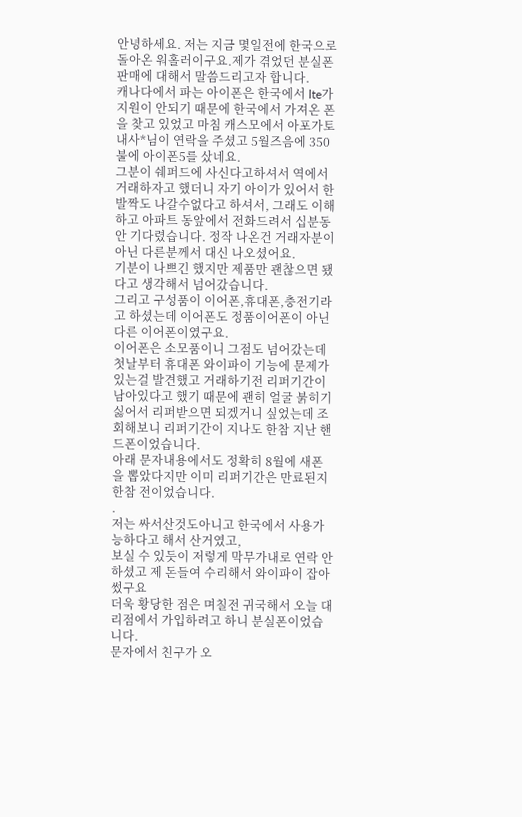안녕하세요. 저는 지금 몇일전에 한국으로 돌아온 워홀러이구요.제가 겪었던 분실폰 판매에 대해서 말씀드리고자 합니다.
캐나다에서 파는 아이폰은 한국에서 lte가 지원이 안되기 때문에 한국에서 가져온 폰을 찾고 있었고 마침 캐스모에서 아포가토내사*님이 연락을 주셨고 5월즈음에 350불에 아이폰5를 샀네요.
그분이 쉐퍼드에 사신다고하셔서 역에서 거래하자고 했더니 자기 아이가 있어서 한발짝도 나갈수없다고 하셔서, 그래도 이해하고 아파트 동앞에서 전화드려서 십분동안 기다렸습니다. 정작 나온건 거래자분이 아닌 다른분께서 대신 나오셨어요.
기분이 나쁘긴 했지만 제품만 괜찮으면 됐다고 생각해서 넘어갔습니다.
그리고 구성품이 이어폰,휴대폰,충전기라고 하셨는데 이어폰도 정품이어폰이 아닌 다른 이어폰이였구요.
이어폰은 소모품이니 그점도 넘어갔는데 첫날부터 휴대폰 와이파이 기능에 문제가 있는걸 발견했고 거래하기전 리퍼기간이 남아있다고 했기 때문에 괜히 얼굴 붉히기 싫어서 리퍼받으면 되겠거니 싶었는데 조회해보니 리퍼기간이 지나도 한참 지난 핸드폰이었습니다.
아래 문자내용에서도 정확히 8월에 새폰을 뽑았다지만 이미 리퍼기간은 만료된지 한참 전이었습니다.
.
저는 싸서산것도아니고 한국에서 사용가능하다고 해서 산거였고,
보실 수 있듯이 저렇게 막무가내로 연락 안하셨고 제 돈들여 수리해서 와이파이 잡아썼구요
더욱 황당한 점은 며칠전 귀국해서 오늘 대리점에서 가입하려고 하니 분실폰이었습니다.
문자에서 친구가 오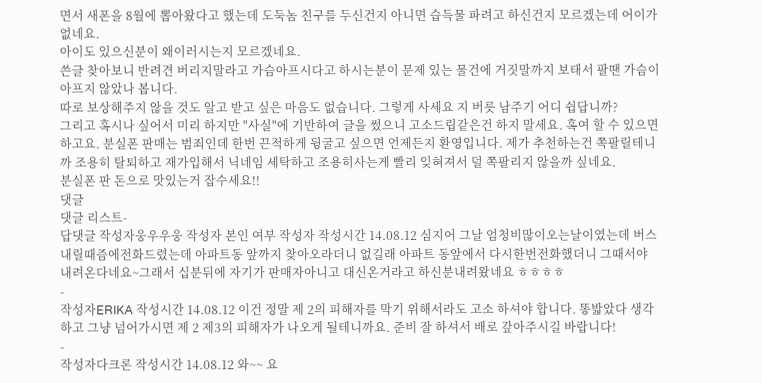면서 새폰을 8월에 뽑아왔다고 했는데 도둑놈 친구를 두신건지 아니면 습득물 파려고 하신건지 모르겠는데 어이가 없네요.
아이도 있으신분이 왜이러시는지 모르겠네요.
쓴글 찾아보니 반려견 버리지말라고 가슴아프시다고 하시는분이 문제 있는 물건에 거짓말까지 보태서 팔땐 가슴이 아프지 않았나 봅니다.
따로 보상해주지 않을 것도 알고 받고 싶은 마음도 없습니다. 그렇게 사세요 지 버릇 남주기 어디 쉽답니까?
그리고 혹시나 싶어서 미리 하지만 "사실"에 기반하여 글을 썼으니 고소드립같은건 하지 말세요. 혹여 할 수 있으면 하고요. 분실폰 판매는 범죄인데 한번 끈적하게 뒹굴고 싶으면 언제든지 환영입니다. 제가 추천하는건 쪽팔릴테니까 조용히 탈퇴하고 재가입해서 닉네임 세탁하고 조용히사는게 빨리 잊혀져서 덜 쪽팔리지 않을까 싶네요.
분실폰 판 돈으로 맛있는거 잡수세요!!
댓글
댓글 리스트-
답댓글 작성자웅우우웅 작성자 본인 여부 작성자 작성시간 14.08.12 심지어 그날 엄청비많이오는날이였는데 버스내릴때즘에전화드렸는데 아파트동 앞까지 찾아오라더니 없길래 아파트 동앞에서 다시한번전화했더니 그때서야 내려온다네요~그래서 십분뒤에 자기가 판매자아니고 대신온거라고 하신분내려왔네요 ㅎㅎㅎㅎ
-
작성자ERIKA 작성시간 14.08.12 이건 정말 제 2의 피해자를 막기 위해서라도 고소 하셔야 합니다. 똥밟았다 생각하고 그냥 넘어가시면 제 2 제3의 피해자가 나오게 될테니까요. 준비 잘 하셔서 배로 갚아주시길 바랍니다!
-
작성자다크론 작성시간 14.08.12 와~~ 요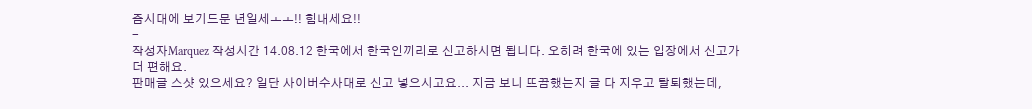즘시대에 보기드문 년일세ㅗㅗ!! 힘내세요!!
-
작성자Marquez 작성시간 14.08.12 한국에서 한국인끼리로 신고하시면 됩니다. 오히려 한국에 있는 입장에서 신고가 더 편해요.
판매글 스샷 있으세요? 일단 사이버수사대로 신고 넣으시고요... 지금 보니 뜨끔했는지 글 다 지우고 탈퇴했는데,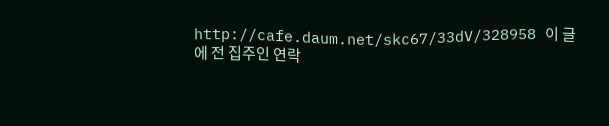http://cafe.daum.net/skc67/33dV/328958 이 글에 전 집주인 연락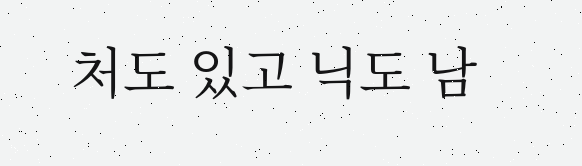처도 있고 닉도 남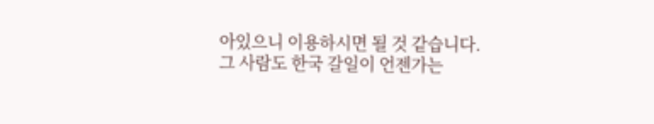아있으니 이용하시면 될 것 같습니다.
그 사람도 한국 갈일이 언젠가는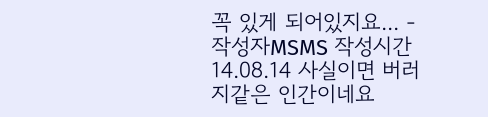꼭 있게 되어있지요... -
작성자MSMS 작성시간 14.08.14 사실이면 버러지같은 인간이네요